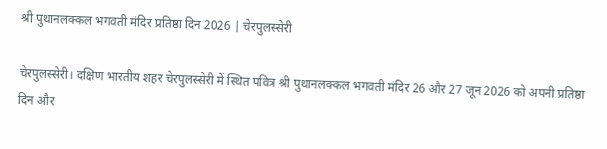श्री पुथानलक्कल भगवती मंदिर प्रतिष्ठा दिन 2026 | चेरपुलस्सेरी

चेरपुलस्सेरी। दक्षिण भारतीय शहर चेरपुलस्सेरी में स्थित पवित्र श्री पुथानलक्कल भगवती मंदिर 26 और 27 जून 2026 को अपनी प्रतिष्ठा दिन और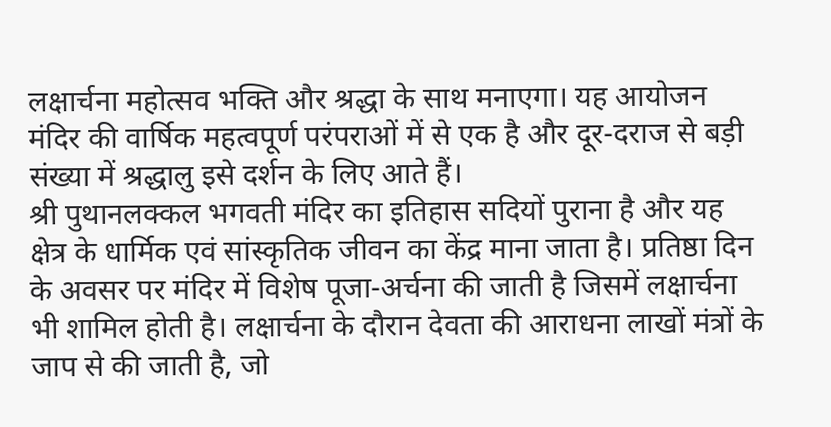लक्षार्चना महोत्सव भक्ति और श्रद्धा के साथ मनाएगा। यह आयोजन मंदिर की वार्षिक महत्वपूर्ण परंपराओं में से एक है और दूर-दराज से बड़ी संख्या में श्रद्धालु इसे दर्शन के लिए आते हैं।
श्री पुथानलक्कल भगवती मंदिर का इतिहास सदियों पुराना है और यह क्षेत्र के धार्मिक एवं सांस्कृतिक जीवन का केंद्र माना जाता है। प्रतिष्ठा दिन के अवसर पर मंदिर में विशेष पूजा-अर्चना की जाती है जिसमें लक्षार्चना भी शामिल होती है। लक्षार्चना के दौरान देवता की आराधना लाखों मंत्रों के जाप से की जाती है, जो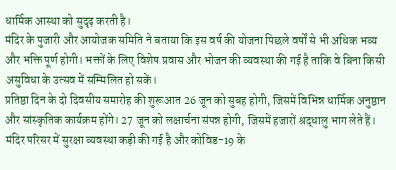धार्मिक आस्था को सुदृढ़ करती है।
मंदिर के पुजारी और आयोजक समिति ने बताया कि इस वर्ष की योजना पिछले वर्षों से भी अधिक भव्य और भक्ति पूर्ण होगी। भक्तों के लिए विशेष प्रवास और भोजन की व्यवस्था की गई है ताकि वे बिना किसी असुविधा के उत्सव में सम्मिलित हो सकें।
प्रतिष्ठा दिन के दो दिवसीय समारोह की शुरूआत 26 जून को सुबह होगी, जिसमें विभिन्न धार्मिक अनुष्ठान और सांस्कृतिक कार्यक्रम होंगे। 27 जून को लक्षार्चना संपन्न होगी, जिसमें हजारों श्रद्धालु भाग लेते हैं। मंदिर परिसर में सुरक्षा व्यवस्था कड़ी की गई है और कोविड-19 के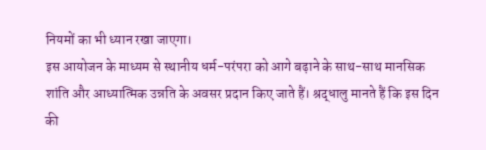नियमों का भी ध्यान रखा जाएगा।
इस आयोजन के माध्यम से स्थानीय धर्म-परंपरा को आगे बढ़ाने के साथ-साथ मानसिक शांति और आध्यात्मिक उन्नति के अवसर प्रदान किए जाते हैं। श्रद्धालु मानते हैं कि इस दिन की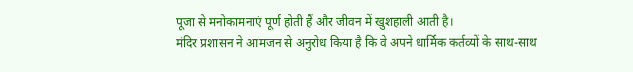पूजा से मनोकामनाएं पूर्ण होती हैं और जीवन में खुशहाली आती है।
मंदिर प्रशासन ने आमजन से अनुरोध किया है कि वे अपने धार्मिक कर्तव्यों के साथ-साथ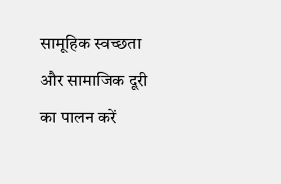सामूहिक स्वच्छता और सामाजिक दूरी का पालन करें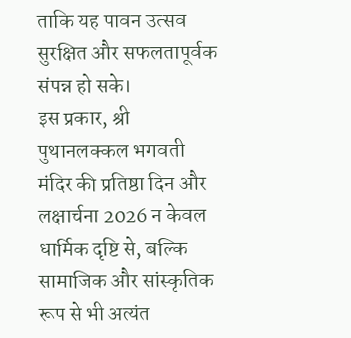ताकि यह पावन उत्सव सुरक्षित और सफलतापूर्वक संपन्न हो सके।
इस प्रकार, श्री पुथानलक्कल भगवती मंदिर की प्रतिष्ठा दिन और लक्षार्चना 2026 न केवल धार्मिक दृष्टि से, बल्कि सामाजिक और सांस्कृतिक रूप से भी अत्यंत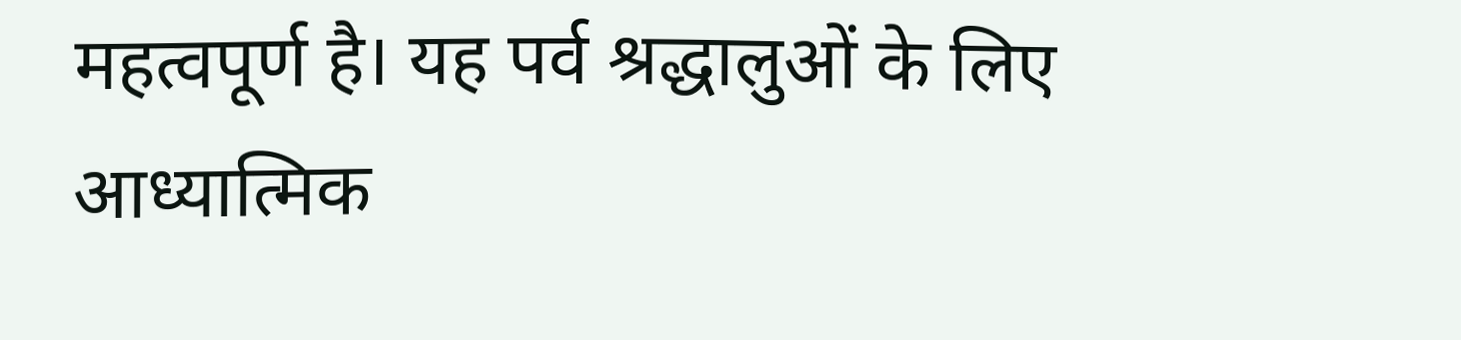महत्वपूर्ण है। यह पर्व श्रद्धालुओं के लिए आध्यात्मिक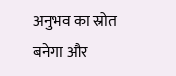अनुभव का स्रोत बनेगा और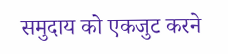समुदाय को एकजुट करने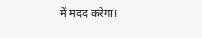में मदद करेगा।